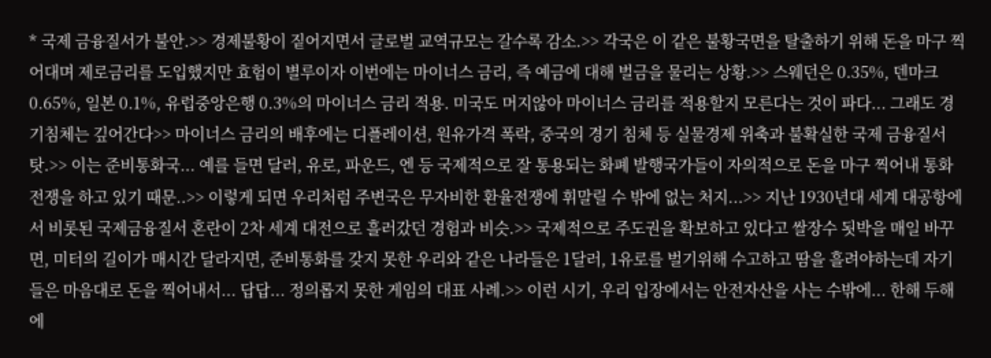* 국제 금융질서가 불안.>> 경제불황이 짙어지면서 글로벌 교역규모는 갈수록 감소.>> 각국은 이 같은 불황국면을 탈출하기 위해 돈을 마구 찍어대며 제로금리를 도입했지만 효험이 별루이자 이번에는 마이너스 금리, 즉 예금에 대해 벌금을 물리는 상황.>> 스웨던은 0.35%, 덴마크 0.65%, 일본 0.1%, 유럽중앙은행 0.3%의 마이너스 금리 적용. 미국도 머지않아 마이너스 금리를 적용할지 모른다는 것이 파다... 그래도 경기침체는 깊어간다>> 마이너스 금리의 배후에는 디플레이션, 원유가격 폭락, 중국의 경기 침체 등 실물경제 위축과 불확실한 국제 금융질서 탓.>> 이는 준비통화국... 예를 들면 달러, 유로, 파운드, 엔 등 국제적으로 잘 통용되는 화폐 발행국가들이 자의적으로 돈을 마구 찍어내 통화전쟁을 하고 있기 때문..>> 이렇게 되면 우리처럼 주변국은 무자비한 환율전쟁에 휘말릴 수 밖에 없는 처지...>> 지난 1930년대 세계 대공항에서 비롯된 국제금융질서 혼란이 2차 세계 대전으로 흘러갔던 경험과 비슷.>> 국제적으로 주도권을 확보하고 있다고 쌀장수 됫박을 매일 바꾸면, 미터의 길이가 매시간 달라지면, 준비통화를 갖지 못한 우리와 같은 나라들은 1달러, 1유로를 벌기위해 수고하고 땀을 흘려야하는데 자기들은 마음대로 돈을 찍어내서... 답답... 정의롭지 못한 게임의 대표 사례.>> 이런 시기, 우리 입장에서는 안전자산을 사는 수밖에... 한해 두해에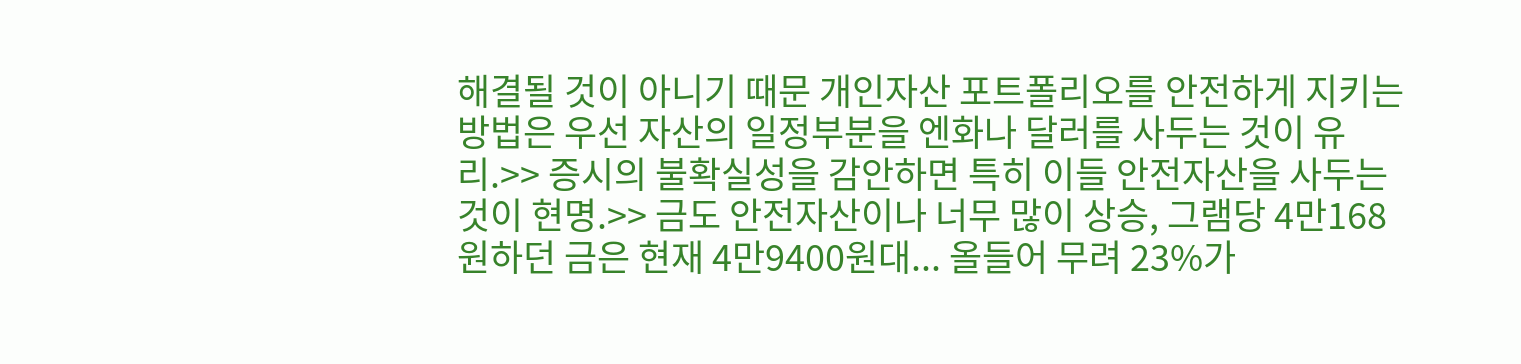해결될 것이 아니기 때문 개인자산 포트폴리오를 안전하게 지키는 방법은 우선 자산의 일정부분을 엔화나 달러를 사두는 것이 유리.>> 증시의 불확실성을 감안하면 특히 이들 안전자산을 사두는 것이 현명.>> 금도 안전자산이나 너무 많이 상승, 그램당 4만168원하던 금은 현재 4만9400원대... 올들어 무려 23%가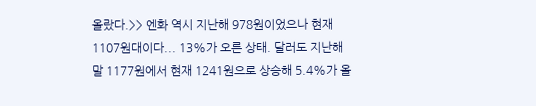올랐다.>> 엔화 역시 지난해 978원이었으나 현재 1107원대이다... 13%가 오른 상태. 달러도 지난해 말 1177원에서 현재 1241원으로 상승해 5.4%가 올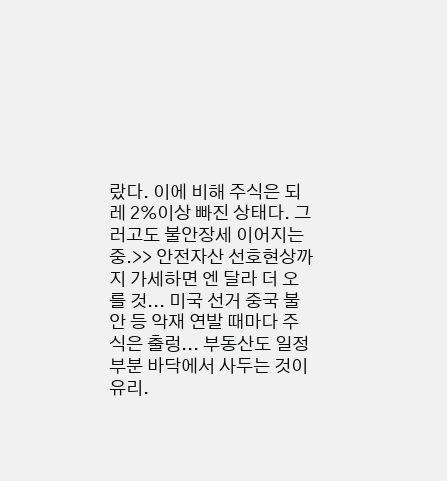랐다. 이에 비해 주식은 되레 2%이상 빠진 상태다. 그러고도 불안장세 이어지는 중.>> 안전자산 선호현상까지 가세하면 엔 달라 더 오를 것... 미국 선거 중국 불안 등 악재 연발 때마다 주식은 출렁... 부동산도 일정부분 바닥에서 사두는 것이 유리.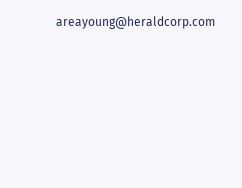areayoung@heraldcorp.com